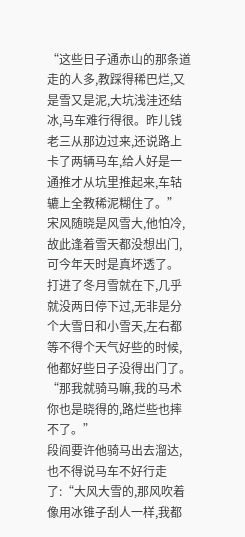“这些日子通赤山的那条道走的人多,教踩得稀巴烂,又是雪又是泥,大坑浅洼还结冰,马车难行得很。昨儿钱老三从那边过来,还说路上卡了两辆马车,给人好是一通推才从坑里推起来,车轱辘上全教稀泥糊住了。”
宋风随晓是风雪大,他怕冷,故此逢着雪天都没想出门,可今年天时是真坏透了。
打进了冬月雪就在下,几乎就没两日停下过,无非是分个大雪日和小雪天,左右都等不得个天气好些的时候,他都好些日子没得出门了。
“那我就骑马嘛,我的马术你也是晓得的,路烂些也摔不了。”
段阎要许他骑马出去溜达,也不得说马车不好行走了:“大风大雪的,那风吹着像用冰锥子刮人一样,我都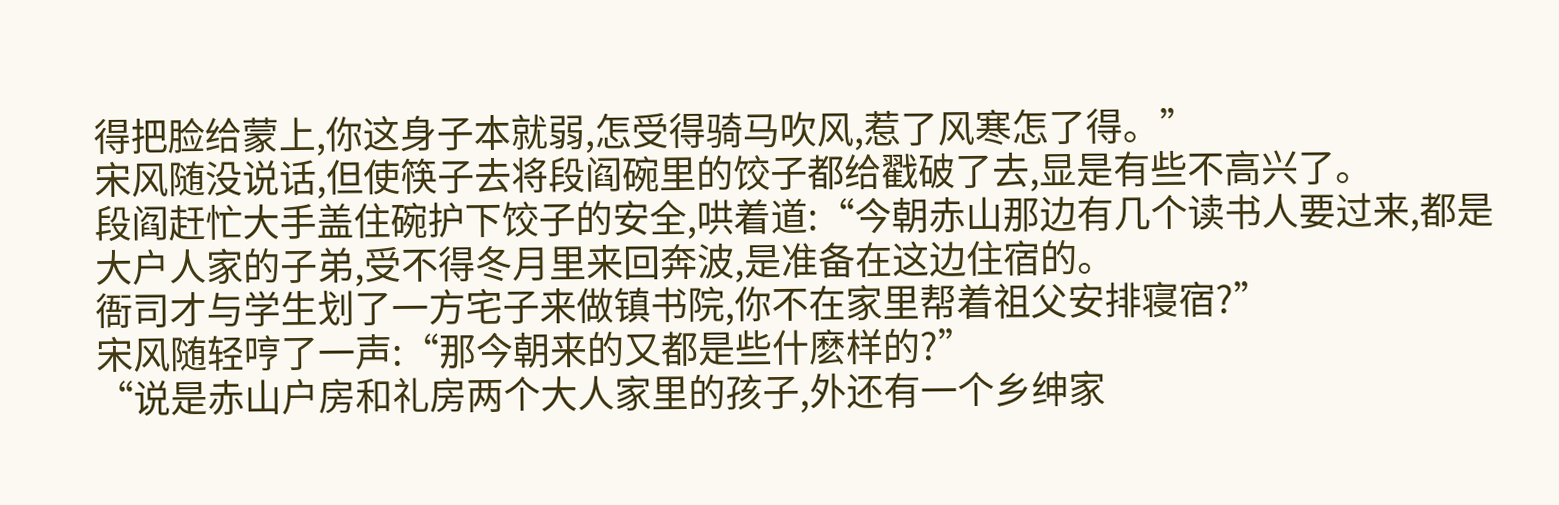得把脸给蒙上,你这身子本就弱,怎受得骑马吹风,惹了风寒怎了得。”
宋风随没说话,但使筷子去将段阎碗里的饺子都给戳破了去,显是有些不高兴了。
段阎赶忙大手盖住碗护下饺子的安全,哄着道:“今朝赤山那边有几个读书人要过来,都是大户人家的子弟,受不得冬月里来回奔波,是准备在这边住宿的。
衙司才与学生划了一方宅子来做镇书院,你不在家里帮着祖父安排寝宿?”
宋风随轻哼了一声:“那今朝来的又都是些什麽样的?”
“说是赤山户房和礼房两个大人家里的孩子,外还有一个乡绅家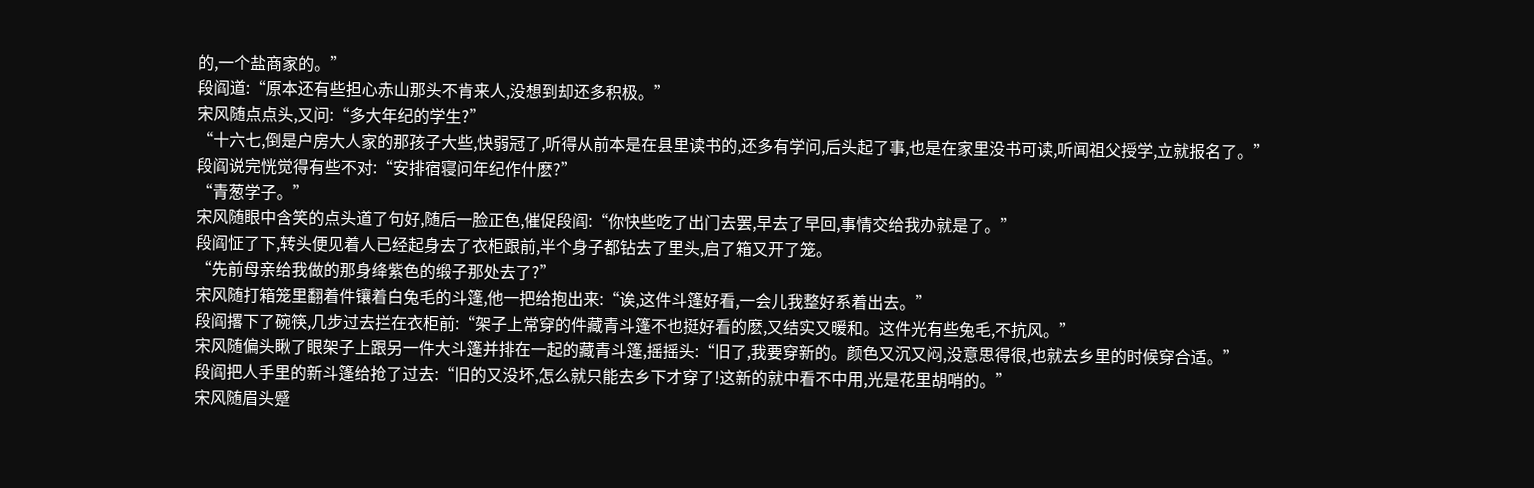的,一个盐商家的。”
段阎道:“原本还有些担心赤山那头不肯来人,没想到却还多积极。”
宋风随点点头,又问:“多大年纪的学生?”
“十六七,倒是户房大人家的那孩子大些,快弱冠了,听得从前本是在县里读书的,还多有学问,后头起了事,也是在家里没书可读,听闻祖父授学,立就报名了。”
段阎说完恍觉得有些不对:“安排宿寝问年纪作什麽?”
“青葱学子。”
宋风随眼中含笑的点头道了句好,随后一脸正色,催促段阎:“你快些吃了出门去罢,早去了早回,事情交给我办就是了。”
段阎怔了下,转头便见着人已经起身去了衣柜跟前,半个身子都钻去了里头,启了箱又开了笼。
“先前母亲给我做的那身绛紫色的缎子那处去了?”
宋风随打箱笼里翻着件镶着白兔毛的斗篷,他一把给抱出来:“诶,这件斗篷好看,一会儿我整好系着出去。”
段阎撂下了碗筷,几步过去拦在衣柜前:“架子上常穿的件藏青斗篷不也挺好看的麽,又结实又暖和。这件光有些兔毛,不抗风。”
宋风随偏头瞅了眼架子上跟另一件大斗篷并排在一起的藏青斗篷,摇摇头:“旧了,我要穿新的。颜色又沉又闷,没意思得很,也就去乡里的时候穿合适。”
段阎把人手里的新斗篷给抢了过去:“旧的又没坏,怎么就只能去乡下才穿了!这新的就中看不中用,光是花里胡哨的。”
宋风随眉头蹙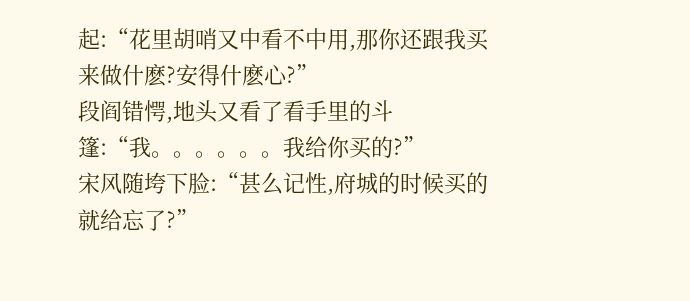起:“花里胡哨又中看不中用,那你还跟我买来做什麽?安得什麽心?”
段阎错愕,地头又看了看手里的斗篷:“我。。。。。。我给你买的?”
宋风随垮下脸:“甚么记性,府城的时候买的就给忘了?”